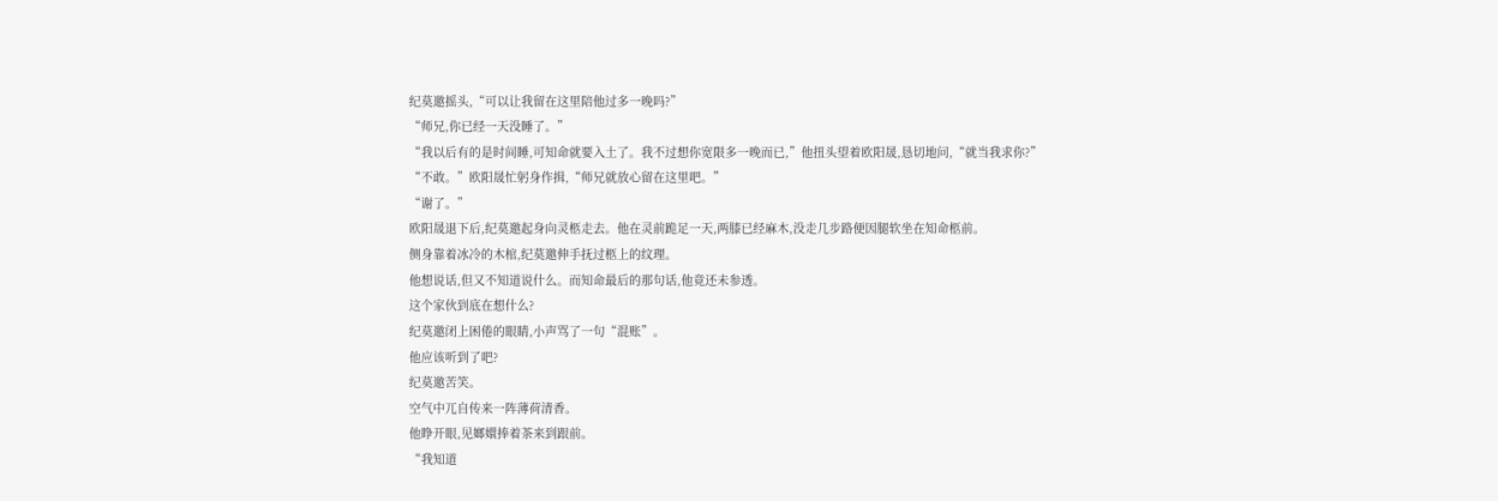纪莫邀摇头,“可以让我留在这里陪他过多一晚吗?”
“师兄,你已经一天没睡了。”
“我以后有的是时间睡,可知命就要入土了。我不过想你宽限多一晚而已,”他扭头望着欧阳晟,恳切地问,“就当我求你?”
“不敢。”欧阳晟忙躬身作揖,“师兄就放心留在这里吧。”
“谢了。”
欧阳晟退下后,纪莫邀起身向灵柩走去。他在灵前跪足一天,两膝已经麻木,没走几步路便因腿软坐在知命柩前。
侧身靠着冰冷的木棺,纪莫邀伸手抚过柩上的纹理。
他想说话,但又不知道说什么。而知命最后的那句话,他竟还未参透。
这个家伙到底在想什么?
纪莫邀闭上困倦的眼睛,小声骂了一句“混账”。
他应该听到了吧?
纪莫邀苦笑。
空气中兀自传来一阵薄荷清香。
他睁开眼,见嫏嬛捧着茶来到跟前。
“我知道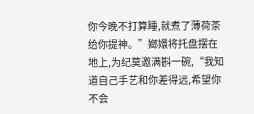你今晚不打算睡,就煮了薄荷茶给你提神。”嫏嬛将托盘摆在地上,为纪莫邀满斟一碗,“我知道自己手艺和你差得远,希望你不会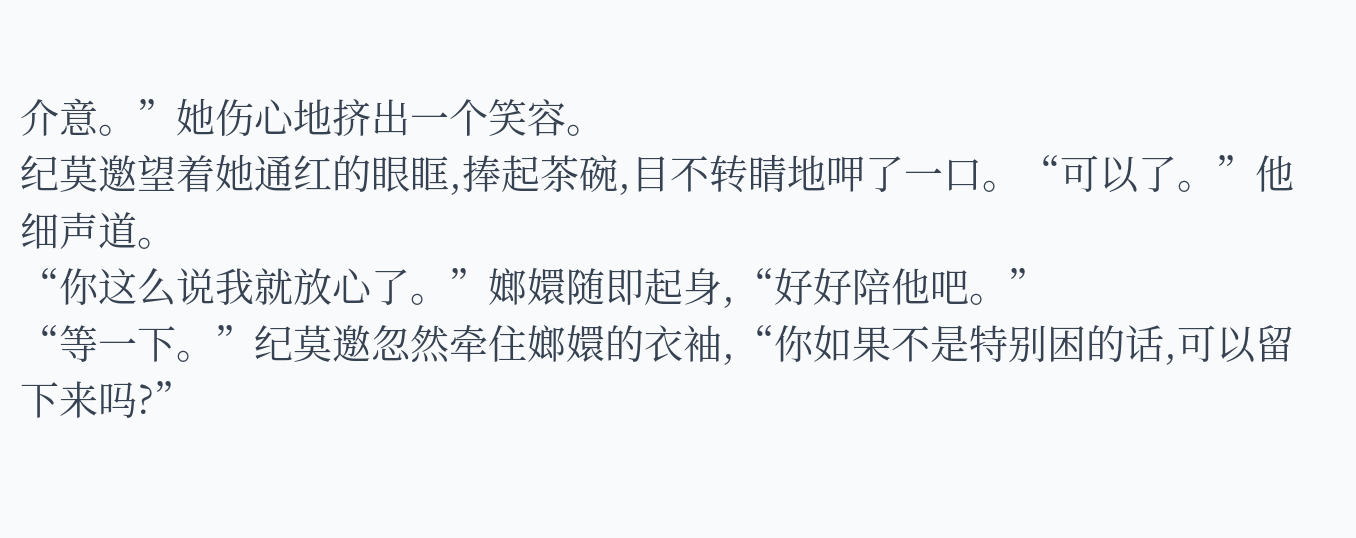介意。”她伤心地挤出一个笑容。
纪莫邀望着她通红的眼眶,捧起茶碗,目不转睛地呷了一口。“可以了。”他细声道。
“你这么说我就放心了。”嫏嬛随即起身,“好好陪他吧。”
“等一下。”纪莫邀忽然牵住嫏嬛的衣袖,“你如果不是特别困的话,可以留下来吗?”